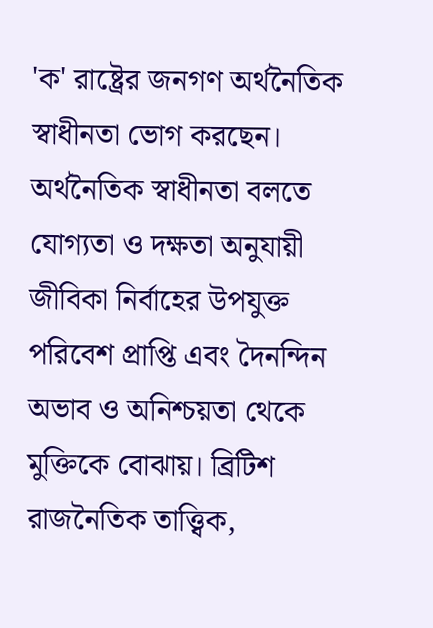'ক' রাষ্ট্রের জনগণ অর্থনৈতিক স্বাধীনতা ভোগ করছেন।
অর্থনৈতিক স্বাধীনতা বলতে যোগ্যতা ও দক্ষতা অনুযায়ী জীবিকা নির্বাহের উপযুক্ত পরিবেশ প্রাপ্তি এবং দৈনন্দিন অভাব ও অনিশ্চয়তা থেকে মুক্তিকে বোঝায়। ব্রিটিশ রাজনৈতিক তাত্ত্বিক,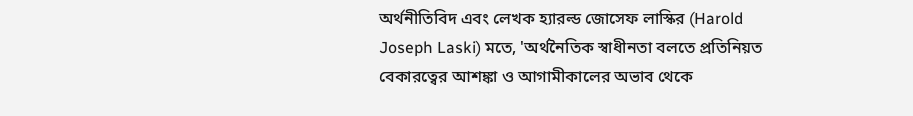অর্থনীতিবিদ এবং লেখক হ্যারল্ড জোসেফ লাস্কির (Harold Joseph Laski) মতে, 'অর্থনৈতিক স্বাধীনতা বলতে প্রতিনিয়ত বেকারত্বের আশঙ্কা ও আগামীকালের অভাব থেকে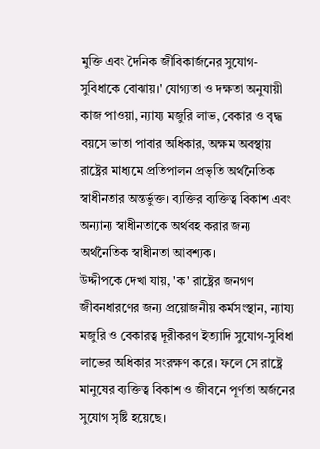মুক্তি এবং দৈনিক জীবিকার্জনের সুযোগ- সুবিধাকে বোঝায়।' যোগ্যতা ও দক্ষতা অনুযায়ী কাজ পাওয়া, ন্যায্য মজুরি লাভ, বেকার ও বৃদ্ধ বয়সে ভাতা পাবার অধিকার, অক্ষম অবস্থায় রাষ্ট্রের মাধ্যমে প্রতিপালন প্রভৃতি অর্থনৈতিক স্বাধীনতার অন্তর্ভুক্ত। ব্যক্তির ব্যক্তিত্ব বিকাশ এবং অন্যান্য স্বাধীনতাকে অর্থবহ করার জন্য অর্থনৈতিক স্বাধীনতা আবশ্যক।
উদ্দীপকে দেখা যায়, 'ক' রাষ্ট্রের জনগণ জীবনধারণের জন্য প্রয়োজনীয় কর্মসংস্থান, ন্যায্য মজুরি ও বেকারত্ব দূরীকরণ ইত্যাদি সুযোগ-সুবিধা লাভের অধিকার সংরক্ষণ করে। ফলে সে রাষ্ট্রে মানুষের ব্যক্তিত্ব বিকাশ ও জীবনে পূর্ণতা অর্জনের সুযোগ সৃষ্টি হয়েছে।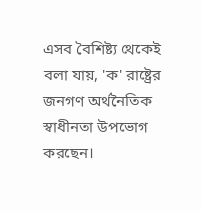এসব বৈশিষ্ট্য থেকেই বলা যায়, 'ক' রাষ্ট্রের জনগণ অর্থনৈতিক স্বাধীনতা উপভোগ করছেন।